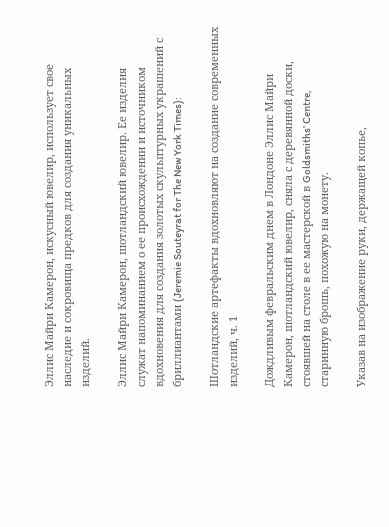Эллис Майри Камерон, искусный ювелир, использует свое наследие и сокровища предков для создания уникальных изделий.

Эллис Майри Камерон, шотландский ювелир. Ее изделия служат напоминанием о ее происхождении и источником вдохновения для создания золотых скульптурных украшений с бриллиантами (Jeremie Souteyrat for The New York Times):

Шотландские артефакты вдохновляют на создание современных изделий, ч. 1

Дождливым февральским днем в Лондоне Эллис Майри Камерон, шотландский ювелир, сняла с деревянной доски, стоявшей на столе в ее мастерской в Goldsmiths’ Centre, старинную брошь, похожую на монету.

Указав на изображение руки, держащей копье,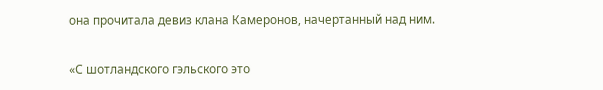она прочитала девиз клана Камеронов, начертанный над ним.

«С шотландского гэльского это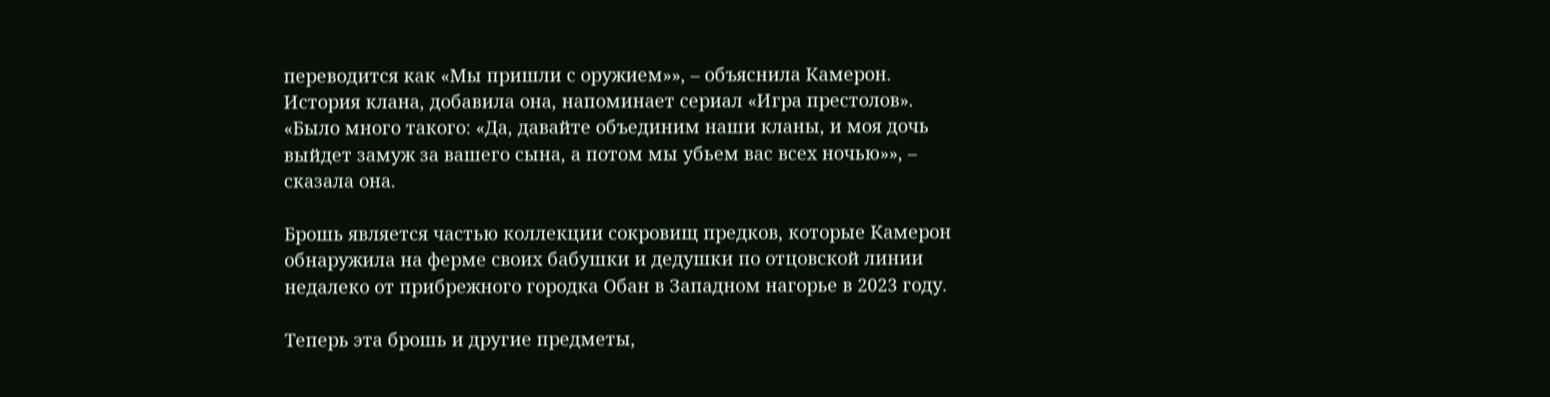переводится как «Мы пришли с оружием»», – объяснила Камерон. История клана, добавила она, напоминает сериал «Игра престолов». «Было много такого: «Да, давайте объединим наши кланы, и моя дочь выйдет замуж за вашего сына, а потом мы убьем вас всех ночью»», – сказала она.

Брошь является частью коллекции сокровищ предков, которые Камерон обнаружила на ферме своих бабушки и дедушки по отцовской линии недалеко от прибрежного городка Обан в Западном нагорье в 2023 году.

Теперь эта брошь и другие предметы,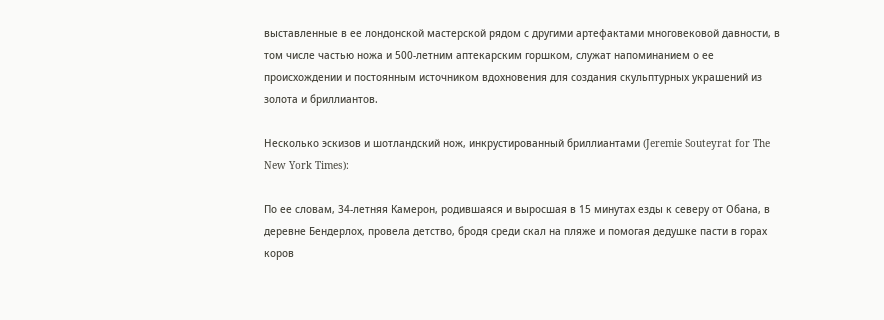выставленные в ее лондонской мастерской рядом с другими артефактами многовековой давности, в том числе частью ножа и 500-летним аптекарским горшком, служат напоминанием о ее происхождении и постоянным источником вдохновения для создания скульптурных украшений из золота и бриллиантов.

Несколько эскизов и шотландский нож, инкрустированный бриллиантами (Jeremie Souteyrat for The New York Times):

По ее словам, 34-летняя Камерон, родившаяся и выросшая в 15 минутах езды к северу от Обана, в деревне Бендерлох, провела детство, бродя среди скал на пляже и помогая дедушке пасти в горах коров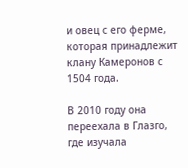и овец с его ферме, которая принадлежит клану Камеронов с 1504 года.

В 2010 году она переехала в Глазго, где изучала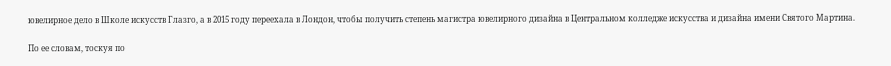ювелирное дело в Школе искусств Глазго, а в 2015 году переехала в Лондон, чтобы получить степень магистра ювелирного дизайна в Центральном колледже искусства и дизайна имени Святого Мартина.

По ее словам, тоскуя по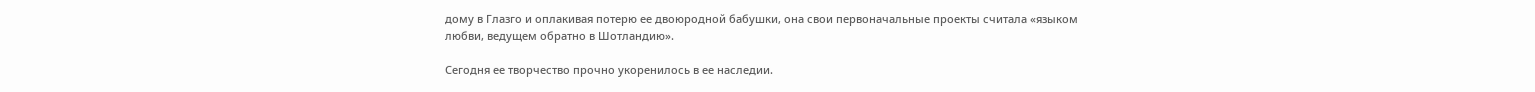дому в Глазго и оплакивая потерю ее двоюродной бабушки, она свои первоначальные проекты считала «языком любви, ведущем обратно в Шотландию».

Сегодня ее творчество прочно укоренилось в ее наследии.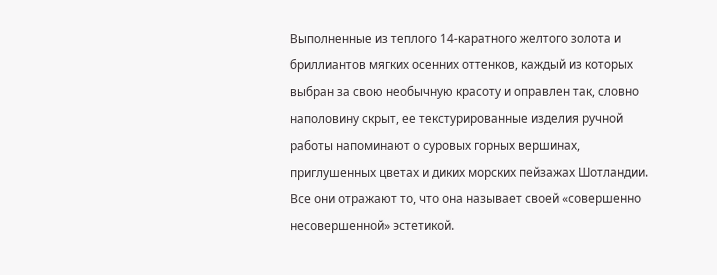Выполненные из теплого 14-каратного желтого золота и бриллиантов мягких осенних оттенков, каждый из которых выбран за свою необычную красоту и оправлен так, словно наполовину скрыт, ее текстурированные изделия ручной работы напоминают о суровых горных вершинах, приглушенных цветах и диких морских пейзажах Шотландии. Все они отражают то, что она называет своей «совершенно несовершенной» эстетикой.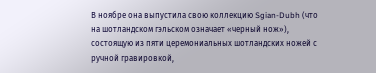В ноябре она выпустила свою коллекцию Sgian-Dubh (что на шотландском гэльском означает «черный нож»), состоящую из пяти церемониальных шотландских ножей с ручной гравировкой,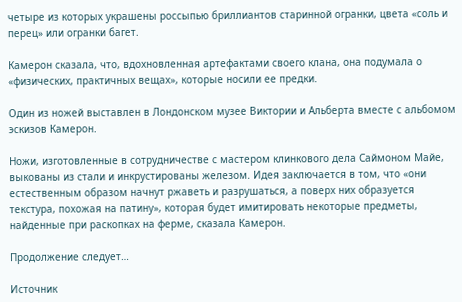четыре из которых украшены россыпью бриллиантов старинной огранки, цвета «соль и перец» или огранки багет.

Камерон сказала, что, вдохновленная артефактами своего клана, она подумала о «физических, практичных вещах», которые носили ее предки.

Один из ножей выставлен в Лондонском музее Виктории и Альберта вместе с альбомом эскизов Камерон.

Ножи, изготовленные в сотрудничестве с мастером клинкового дела Саймоном Майе, выкованы из стали и инкрустированы железом. Идея заключается в том, что «они естественным образом начнут ржаветь и разрушаться, а поверх них образуется текстура, похожая на патину», которая будет имитировать некоторые предметы, найденные при раскопках на ферме, сказала Камерон.

Продолжение следует…

Источник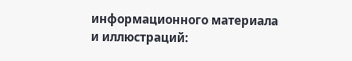информационного материала и иллюстраций: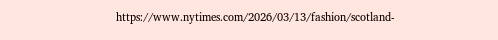https://www.nytimes.com/2026/03/13/fashion/scotland-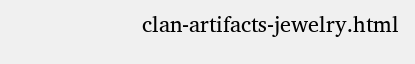clan-artifacts-jewelry.html